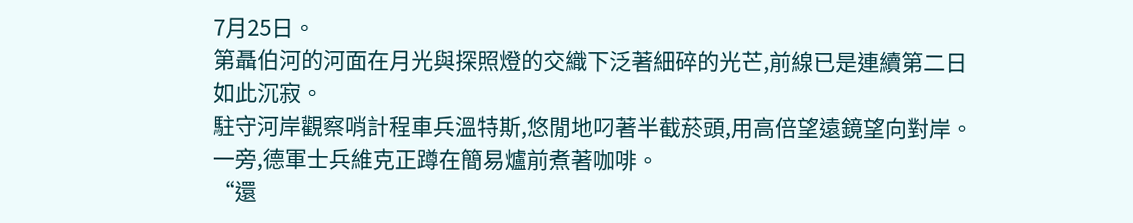7月25日。
第聶伯河的河面在月光與探照燈的交織下泛著細碎的光芒,前線已是連續第二日如此沉寂。
駐守河岸觀察哨計程車兵溫特斯,悠閒地叼著半截菸頭,用高倍望遠鏡望向對岸。
一旁,德軍士兵維克正蹲在簡易爐前煮著咖啡。
“還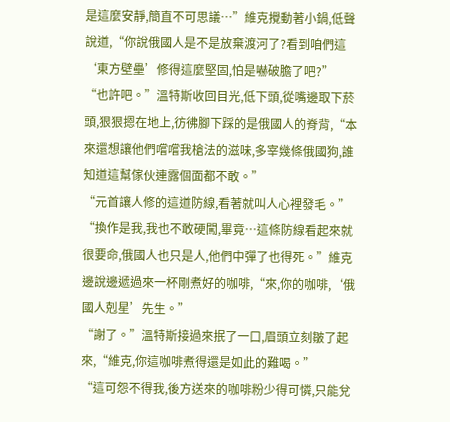是這麼安靜,簡直不可思議…”維克攪動著小鍋,低聲說道,“你說俄國人是不是放棄渡河了?看到咱們這‘東方壁壘’修得這麼堅固,怕是嚇破膽了吧?”
“也許吧。”溫特斯收回目光,低下頭,從嘴邊取下菸頭,狠狠摁在地上,彷彿腳下踩的是俄國人的脊背,“本來還想讓他們嚐嚐我槍法的滋味,多宰幾條俄國狗,誰知道這幫傢伙連露個面都不敢。”
“元首讓人修的這道防線,看著就叫人心裡發毛。”
“換作是我,我也不敢硬闖,畢竟…這條防線看起來就很要命,俄國人也只是人,他們中彈了也得死。”維克邊說邊遞過來一杯剛煮好的咖啡,“來,你的咖啡,‘俄國人剋星’先生。”
“謝了。”溫特斯接過來抿了一口,眉頭立刻皺了起來,“維克,你這咖啡煮得還是如此的難喝。”
“這可怨不得我,後方送來的咖啡粉少得可憐,只能兌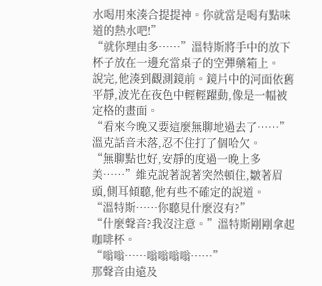水喝用來湊合提提神。你就當是喝有點味道的熱水吧!”
“就你理由多……”溫特斯將手中的放下杯子放在一邊充當桌子的空彈藥箱上。
說完,他湊到觀測鏡前。鏡片中的河面依舊平靜,波光在夜色中輕輕躍動,像是一幅被定格的畫面。
“看來今晚又要這麼無聊地過去了……”溫克話音未落,忍不住打了個哈欠。
“無聊點也好,安靜的度過一晚上多美……”維克說著說著突然頓住,皺著眉頭,側耳傾聽,他有些不確定的說道。
“溫特斯……你聽見什麼沒有?”
“什麼聲音?我沒注意。”溫特斯剛剛拿起咖啡杯。
“嗡嗡……嗡嗡嗡嗡……”
那聲音由遠及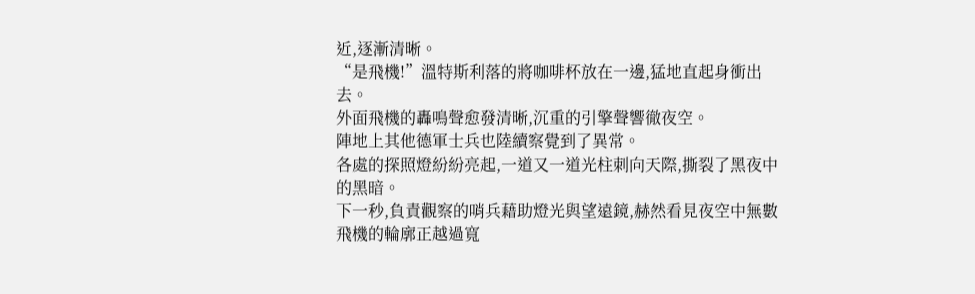近,逐漸清晰。
“是飛機!”溫特斯利落的將咖啡杯放在一邊,猛地直起身衝出去。
外面飛機的轟鳴聲愈發清晰,沉重的引擎聲響徹夜空。
陣地上其他德軍士兵也陸續察覺到了異常。
各處的探照燈紛紛亮起,一道又一道光柱刺向天際,撕裂了黑夜中的黑暗。
下一秒,負責觀察的哨兵藉助燈光與望遠鏡,赫然看見夜空中無數飛機的輪廓正越過寬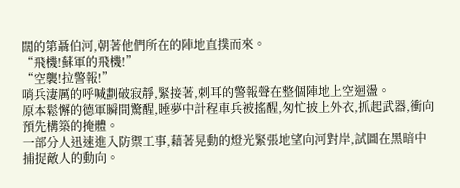闊的第聶伯河,朝著他們所在的陣地直撲而來。
“飛機!蘇軍的飛機!”
“空襲!拉警報!”
哨兵淒厲的呼喊劃破寂靜,緊接著,刺耳的警報聲在整個陣地上空迴盪。
原本鬆懈的德軍瞬間驚醒,睡夢中計程車兵被搖醒,匆忙披上外衣,抓起武器,衝向預先構築的掩體。
一部分人迅速進入防禦工事,藉著晃動的燈光緊張地望向河對岸,試圖在黑暗中捕捉敵人的動向。